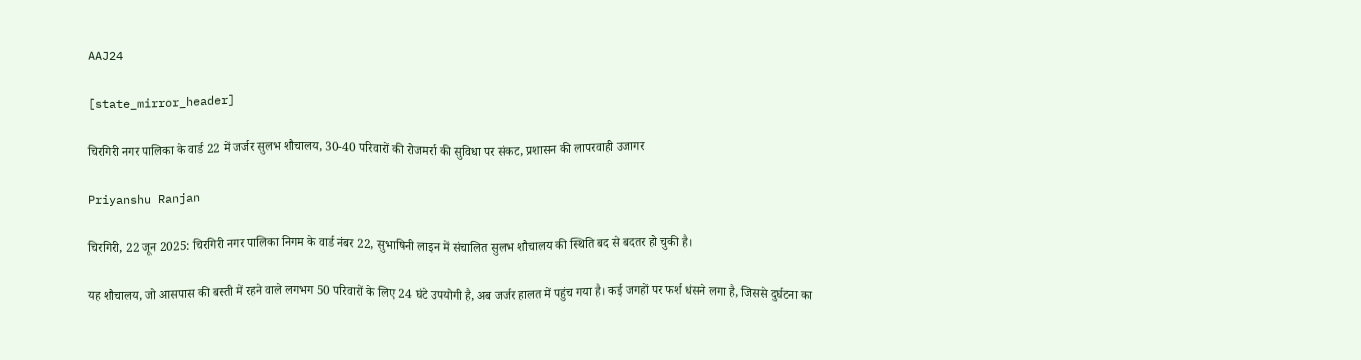AAJ24

[state_mirror_header]

चिरगिरी नगर पालिका के वार्ड 22 में जर्जर सुलभ शौचालय, 30-40 परिवारों की रोजमर्रा की सुविधा पर संकट, प्रशासन की लापरवाही उजागर

Priyanshu Ranjan

चिरगिरी, 22 जून 2025: चिरगिरी नगर पालिका निगम के वार्ड नंबर 22, सुभाषिनी लाइन में संचालित सुलभ शौचालय की स्थिति बद से बदतर हो चुकी है।

यह शौचालय, जो आसपास की बस्ती में रहने वाले लगभग 50 परिवारों के लिए 24 घंटे उपयोगी है, अब जर्जर हालत में पहुंच गया है। कई जगहों पर फर्श धंसने लगा है, जिससे दुर्घटना का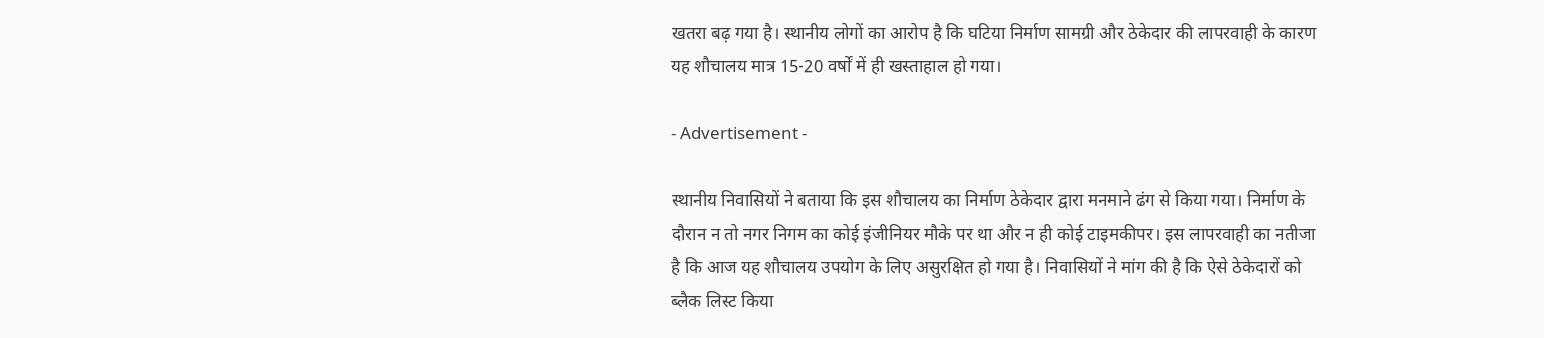खतरा बढ़ गया है। स्थानीय लोगों का आरोप है कि घटिया निर्माण सामग्री और ठेकेदार की लापरवाही के कारण यह शौचालय मात्र 15-20 वर्षों में ही खस्ताहाल हो गया।

- Advertisement -

स्थानीय निवासियों ने बताया कि इस शौचालय का निर्माण ठेकेदार द्वारा मनमाने ढंग से किया गया। निर्माण के दौरान न तो नगर निगम का कोई इंजीनियर मौके पर था और न ही कोई टाइमकीपर। इस लापरवाही का नतीजा है कि आज यह शौचालय उपयोग के लिए असुरक्षित हो गया है। निवासियों ने मांग की है कि ऐसे ठेकेदारों को ब्लैक लिस्ट किया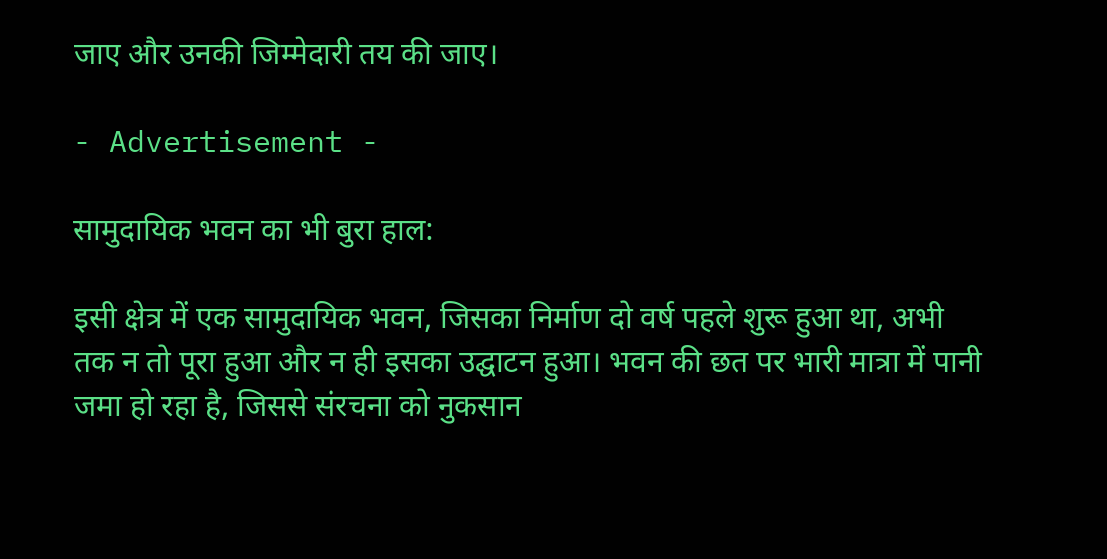जाए और उनकी जिम्मेदारी तय की जाए।

- Advertisement -

सामुदायिक भवन का भी बुरा हाल:

इसी क्षेत्र में एक सामुदायिक भवन, जिसका निर्माण दो वर्ष पहले शुरू हुआ था, अभी तक न तो पूरा हुआ और न ही इसका उद्घाटन हुआ। भवन की छत पर भारी मात्रा में पानी जमा हो रहा है, जिससे संरचना को नुकसान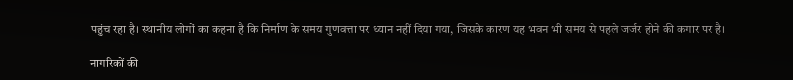पहुंच रहा है। स्थानीय लोगों का कहना है कि निर्माण के समय गुणवत्ता पर ध्यान नहीं दिया गया, जिसके कारण यह भवन भी समय से पहले जर्जर होने की कगार पर है।

नागरिकों की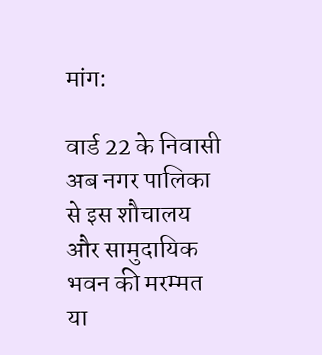मांग:

वार्ड 22 के निवासी अब नगर पालिका से इस शौचालय और सामुदायिक भवन की मरम्मत या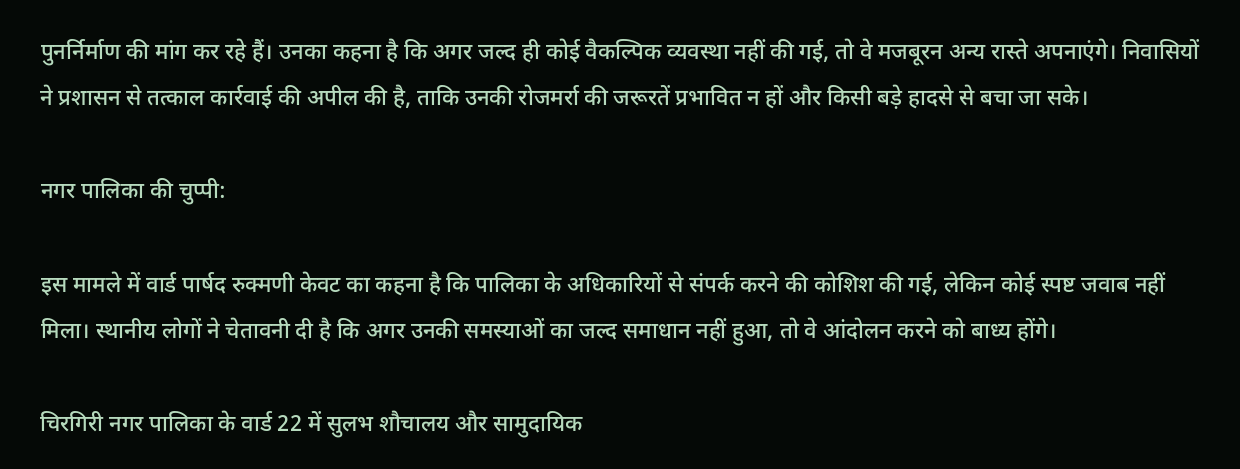पुनर्निर्माण की मांग कर रहे हैं। उनका कहना है कि अगर जल्द ही कोई वैकल्पिक व्यवस्था नहीं की गई, तो वे मजबूरन अन्य रास्ते अपनाएंगे। निवासियों ने प्रशासन से तत्काल कार्रवाई की अपील की है, ताकि उनकी रोजमर्रा की जरूरतें प्रभावित न हों और किसी बड़े हादसे से बचा जा सके।

नगर पालिका की चुप्पी:

इस मामले में वार्ड पार्षद रुक्मणी केवट का कहना है कि पालिका के अधिकारियों से संपर्क करने की कोशिश की गई, लेकिन कोई स्पष्ट जवाब नहीं मिला। स्थानीय लोगों ने चेतावनी दी है कि अगर उनकी समस्याओं का जल्द समाधान नहीं हुआ, तो वे आंदोलन करने को बाध्य होंगे।

चिरगिरी नगर पालिका के वार्ड 22 में सुलभ शौचालय और सामुदायिक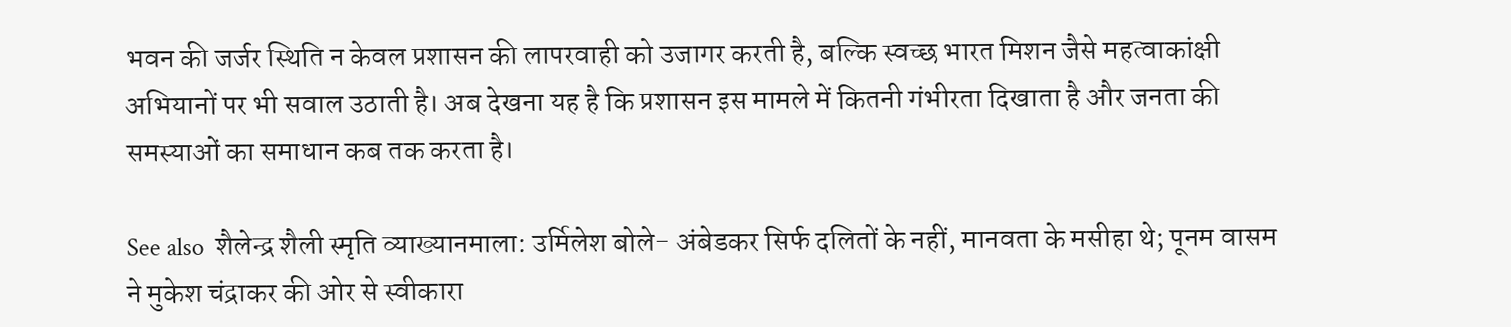भवन की जर्जर स्थिति न केवल प्रशासन की लापरवाही को उजागर करती है, बल्कि स्वच्छ भारत मिशन जैसे महत्वाकांक्षी अभियानों पर भी सवाल उठाती है। अब देखना यह है कि प्रशासन इस मामले में कितनी गंभीरता दिखाता है और जनता की समस्याओं का समाधान कब तक करता है।

See also  शैलेन्द्र शैली स्मृति व्याख्यानमाला: उर्मिलेश बोले- अंबेडकर सिर्फ दलितों के नहीं, मानवता के मसीहा थे; पूनम वासम ने मुकेश चंद्राकर की ओर से स्वीकारा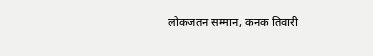लोकजतन सम्मान, कनक तिवारी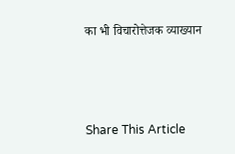का भी विचारोत्तेजक व्याख्यान



Share This Article